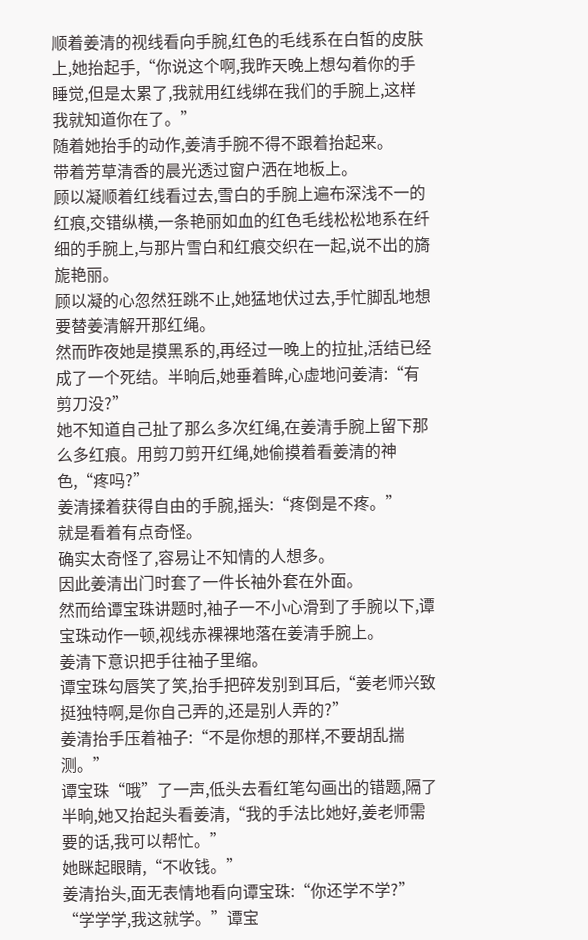顺着姜清的视线看向手腕,红色的毛线系在白皙的皮肤上,她抬起手,“你说这个啊,我昨天晚上想勾着你的手睡觉,但是太累了,我就用红线绑在我们的手腕上,这样我就知道你在了。”
随着她抬手的动作,姜清手腕不得不跟着抬起来。
带着芳草清香的晨光透过窗户洒在地板上。
顾以凝顺着红线看过去,雪白的手腕上遍布深浅不一的红痕,交错纵横,一条艳丽如血的红色毛线松松地系在纤细的手腕上,与那片雪白和红痕交织在一起,说不出的旖旎艳丽。
顾以凝的心忽然狂跳不止,她猛地伏过去,手忙脚乱地想要替姜清解开那红绳。
然而昨夜她是摸黑系的,再经过一晚上的拉扯,活结已经成了一个死结。半晌后,她垂着眸,心虚地问姜清:“有剪刀没?”
她不知道自己扯了那么多次红绳,在姜清手腕上留下那么多红痕。用剪刀剪开红绳,她偷摸着看姜清的神色,“疼吗?”
姜清揉着获得自由的手腕,摇头:“疼倒是不疼。”
就是看着有点奇怪。
确实太奇怪了,容易让不知情的人想多。
因此姜清出门时套了一件长袖外套在外面。
然而给谭宝珠讲题时,袖子一不小心滑到了手腕以下,谭宝珠动作一顿,视线赤裸裸地落在姜清手腕上。
姜清下意识把手往袖子里缩。
谭宝珠勾唇笑了笑,抬手把碎发别到耳后,“姜老师兴致挺独特啊,是你自己弄的,还是别人弄的?”
姜清抬手压着袖子:“不是你想的那样,不要胡乱揣测。”
谭宝珠“哦”了一声,低头去看红笔勾画出的错题,隔了半晌,她又抬起头看姜清,“我的手法比她好,姜老师需要的话,我可以帮忙。”
她眯起眼睛,“不收钱。”
姜清抬头,面无表情地看向谭宝珠:“你还学不学?”
“学学学,我这就学。”谭宝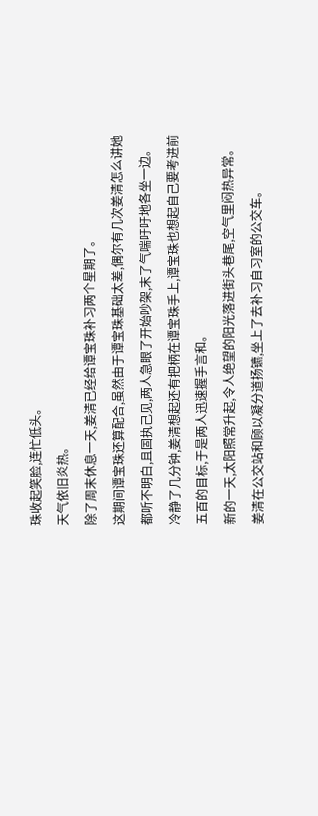珠收起笑脸,连忙低头。
天气依旧炎热。
除了周末休息一天,姜清已经给谭宝珠补习两个星期了。
这期间谭宝珠还算配合,虽然由于谭宝珠基础太差,偶尔有几次姜清怎么讲她都听不明白,且固执己见,两人急眼了开始吵架,末了气喘吁吁地各坐一边。
冷静了几分钟,姜清想起还有把柄在谭宝珠手上,谭宝珠也想起自己要考进前五百的目标,于是两人迅速握手言和。
新的一天,太阳照常升起,令人绝望的阳光落进街头巷尾,空气里闷热异常。姜清在公交站和顾以凝分道扬镳,坐上了去补习自习室的公交车。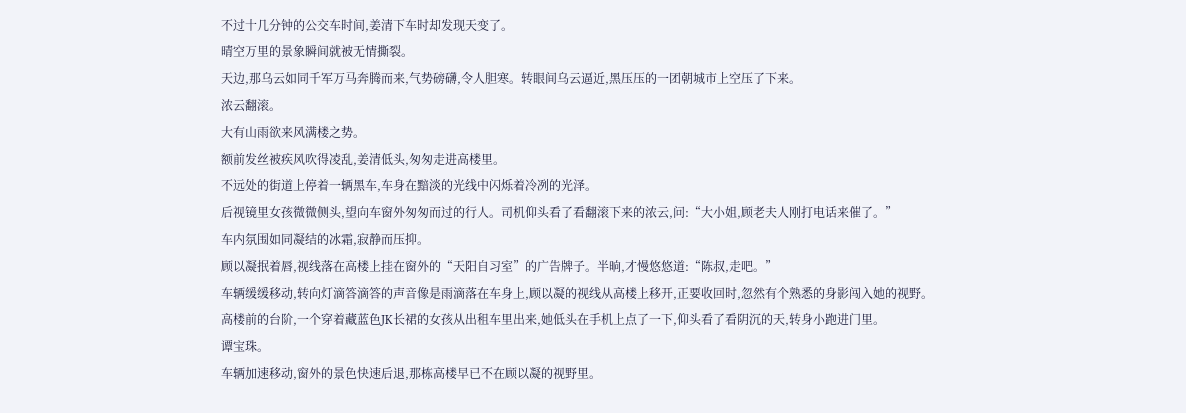不过十几分钟的公交车时间,姜清下车时却发现天变了。
晴空万里的景象瞬间就被无情撕裂。
天边,那乌云如同千军万马奔腾而来,气势磅礴,令人胆寒。转眼间乌云逼近,黑压压的一团朝城市上空压了下来。
浓云翻滚。
大有山雨欲来风满楼之势。
额前发丝被疾风吹得凌乱,姜清低头,匆匆走进高楼里。
不远处的街道上停着一辆黑车,车身在黯淡的光线中闪烁着冷冽的光泽。
后视镜里女孩微微侧头,望向车窗外匆匆而过的行人。司机仰头看了看翻滚下来的浓云,问:“大小姐,顾老夫人刚打电话来催了。”
车内氛围如同凝结的冰霜,寂静而压抑。
顾以凝抿着唇,视线落在高楼上挂在窗外的“天阳自习室”的广告牌子。半晌,才慢悠悠道:“陈叔,走吧。”
车辆缓缓移动,转向灯滴答滴答的声音像是雨滴落在车身上,顾以凝的视线从高楼上移开,正要收回时,忽然有个熟悉的身影闯入她的视野。
高楼前的台阶,一个穿着藏蓝色JK长裙的女孩从出租车里出来,她低头在手机上点了一下,仰头看了看阴沉的天,转身小跑进门里。
谭宝珠。
车辆加速移动,窗外的景色快速后退,那栋高楼早已不在顾以凝的视野里。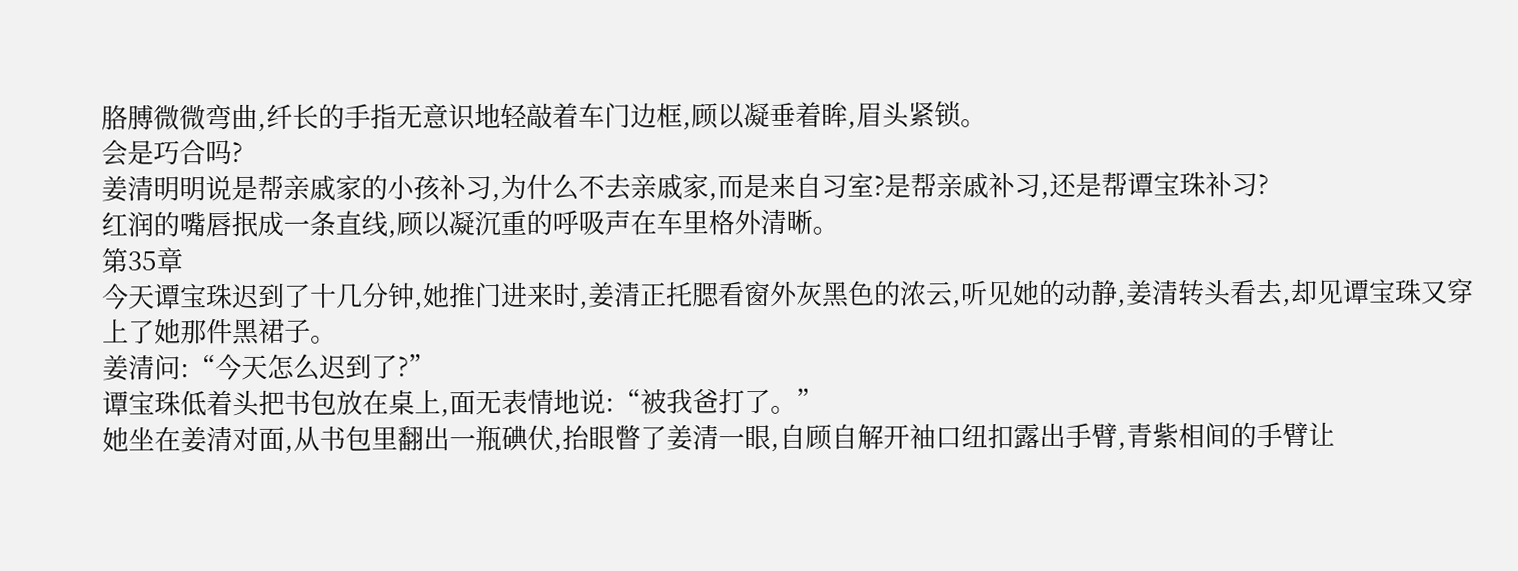胳膊微微弯曲,纤长的手指无意识地轻敲着车门边框,顾以凝垂着眸,眉头紧锁。
会是巧合吗?
姜清明明说是帮亲戚家的小孩补习,为什么不去亲戚家,而是来自习室?是帮亲戚补习,还是帮谭宝珠补习?
红润的嘴唇抿成一条直线,顾以凝沉重的呼吸声在车里格外清晰。
第35章
今天谭宝珠迟到了十几分钟,她推门进来时,姜清正托腮看窗外灰黑色的浓云,听见她的动静,姜清转头看去,却见谭宝珠又穿上了她那件黑裙子。
姜清问:“今天怎么迟到了?”
谭宝珠低着头把书包放在桌上,面无表情地说:“被我爸打了。”
她坐在姜清对面,从书包里翻出一瓶碘伏,抬眼瞥了姜清一眼,自顾自解开袖口纽扣露出手臂,青紫相间的手臂让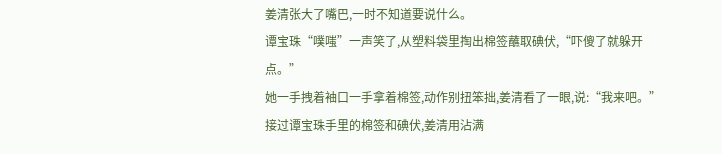姜清张大了嘴巴,一时不知道要说什么。
谭宝珠“噗嗤”一声笑了,从塑料袋里掏出棉签蘸取碘伏,“吓傻了就躲开点。”
她一手拽着袖口一手拿着棉签,动作别扭笨拙,姜清看了一眼,说:“我来吧。”
接过谭宝珠手里的棉签和碘伏,姜清用沾满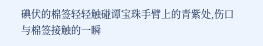碘伏的棉签轻轻触碰谭宝珠手臂上的青紫处,伤口与棉签接触的一瞬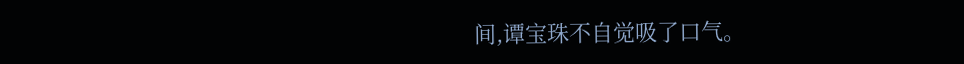间,谭宝珠不自觉吸了口气。